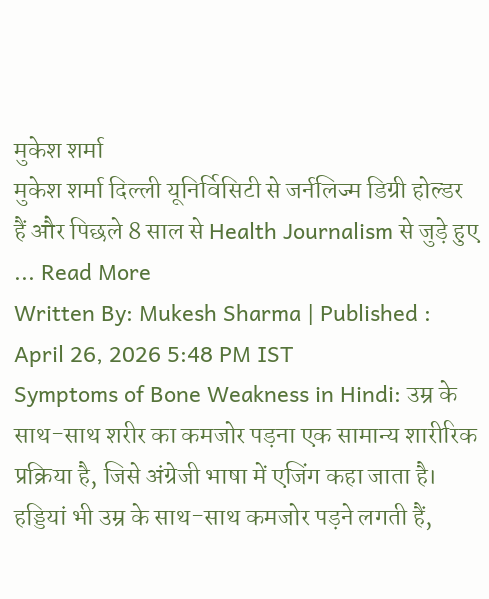मुकेश शर्मा
मुकेश शर्मा दिल्ली यूनिर्विसिटी से जर्नलिज्म डिग्री होल्डर हैं और पिछले 8 साल से Health Journalism से जुड़े हुए ... Read More
Written By: Mukesh Sharma | Published : April 26, 2026 5:48 PM IST
Symptoms of Bone Weakness in Hindi: उम्र के साथ-साथ शरीर का कमजोर पड़ना एक सामान्य शारीरिक प्रक्रिया है, जिसे अंग्रेजी भाषा में एजिंग कहा जाता है। हड्डियां भी उम्र के साथ-साथ कमजोर पड़ने लगती हैं,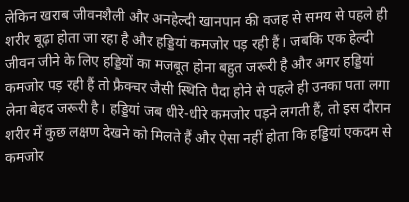लेकिन खराब जीवनशैली और अनहेल्दी खानपान की वजह से समय से पहले ही शरीर बूढ़ा होता जा रहा है और हड्डियां कमजोर पड़ रही हैं। जबकि एक हेल्दी जीवन जीने के लिए हड्डियों का मजबूत होना बहुत जरूरी है और अगर हड्डियां कमजोर पड़ रही हैं तो फ्रैक्चर जैसी स्थिति पैदा होने से पहले ही उनका पता लगा लेना बेहद जरूरी है। हड्डियां जब धीरे-धीरे कमजोर पड़ने लगती हैं, तो इस दौरान शरीर में कुछ लक्षण देखने को मिलते हैं और ऐसा नहीं होता कि हड्डियां एकदम से कमजोर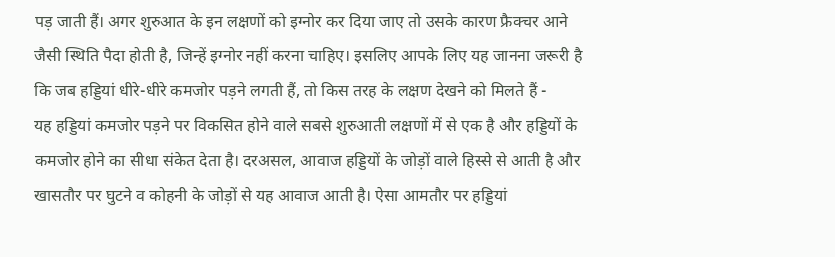पड़ जाती हैं। अगर शुरुआत के इन लक्षणों को इग्नोर कर दिया जाए तो उसके कारण फ्रैक्चर आने जैसी स्थिति पैदा होती है, जिन्हें इग्नोर नहीं करना चाहिए। इसलिए आपके लिए यह जानना जरूरी है कि जब हड्डियां धीरे-धीरे कमजोर पड़ने लगती हैं, तो किस तरह के लक्षण देखने को मिलते हैं -
यह हड्डियां कमजोर पड़ने पर विकसित होने वाले सबसे शुरुआती लक्षणों में से एक है और हड्डियों के कमजोर होने का सीधा संकेत देता है। दरअसल, आवाज हड्डियों के जोड़ों वाले हिस्से से आती है और खासतौर पर घुटने व कोहनी के जोड़ों से यह आवाज आती है। ऐसा आमतौर पर हड्डियां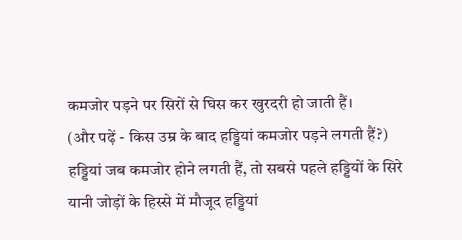कमजोर पड़ने पर सिरों से घिस कर खुरदरी हो जाती हैं।
(और पढ़ें - किस उम्र के बाद हड्डियां कमजोर पड़ने लगती हैं?)
हड्डियां जब कमजोर होने लगती हैं, तो सबसे पहले हड्डियों के सिरे यानी जोड़ों के हिस्से में मौजूद हड्डियां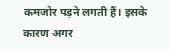कमजोर पड़ने लगती हैं। इसके कारण अगर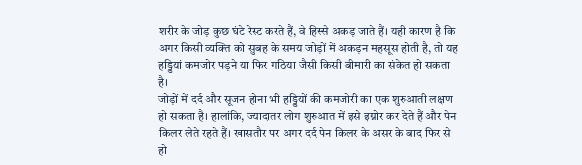शरीर के जोड़ कुछ घंटे रेस्ट करते हैं, वे हिस्से अकड़ जाते हैं। यही कारण है कि अगर किसी व्यक्ति को सुबह के समय जोड़ों में अकड़न महसूस होती है, तो यह हड्डियां कमजोर पड़ने या फिर गठिया जैसी किसी बीमारी का संकेत हो सकता है।
जोड़ों में दर्द और सूजन होना भी हड्डियों की कमजोरी का एक शुरुआती लक्षण हो सकता है। हालांकि, ज्यादातर लोग शुरुआत में इसे इग्नोर कर देते हैं और पेन किलर लेते रहते हैं। खासतौर पर अगर दर्द पेन किलर के असर के बाद फिर से हो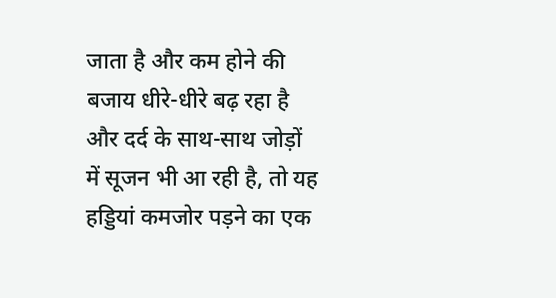जाता है और कम होने की बजाय धीरे-धीरे बढ़ रहा है और दर्द के साथ-साथ जोड़ों में सूजन भी आ रही है, तो यह हड्डियां कमजोर पड़ने का एक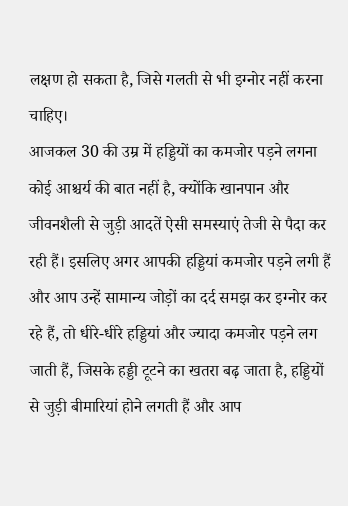लक्षण हो सकता है, जिसे गलती से भी इग्नोर नहीं करना चाहिए।
आजकल 30 की उम्र में हड्डियों का कमजोर पड़ने लगना कोई आश्चर्य की बात नहीं है, क्योंकि खानपान और जीवनशैली से जुड़ी आदतें ऐसी समस्याएं तेजी से पैदा कर रही हैं। इसलिए अगर आपकी हड्डियां कमजोर पड़ने लगी हैं और आप उन्हें सामान्य जोड़ों का दर्द समझ कर इग्नोर कर रहे हैं, तो धीरे-धीरे हड्डियां और ज्यादा कमजोर पड़ने लग जाती हैं, जिसके हड्डी टूटने का खतरा बढ़ जाता है, हड्डियों से जुड़ी बीमारियां होने लगती हैं और आप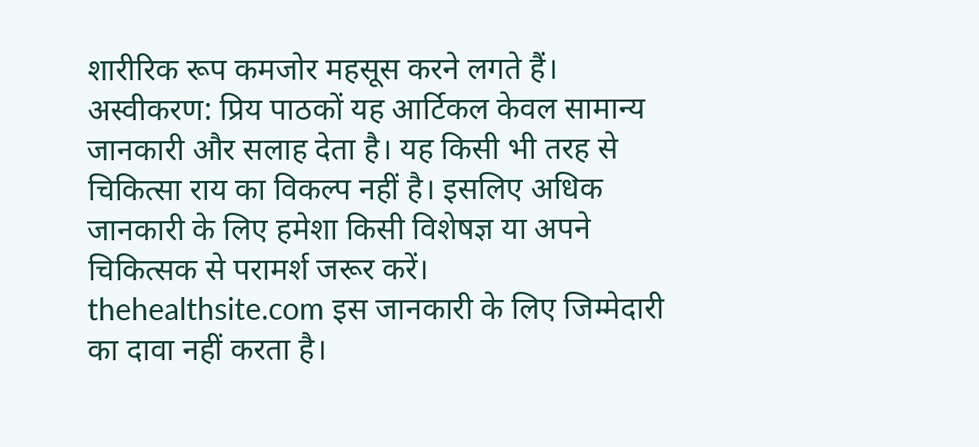शारीरिक रूप कमजोर महसूस करने लगते हैं।
अस्वीकरण: प्रिय पाठकों यह आर्टिकल केवल सामान्य जानकारी और सलाह देता है। यह किसी भी तरह से चिकित्सा राय का विकल्प नहीं है। इसलिए अधिक जानकारी के लिए हमेशा किसी विशेषज्ञ या अपने चिकित्सक से परामर्श जरूर करें। thehealthsite.com इस जानकारी के लिए जिम्मेदारी का दावा नहीं करता है।